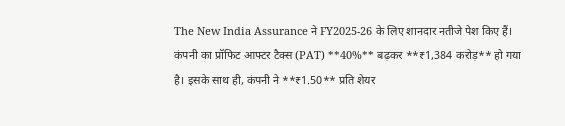The New India Assurance ने FY2025-26 के लिए शानदार नतीजे पेश किए हैं। कंपनी का प्रॉफिट आफ्टर टैक्स (PAT) **40%** बढ़कर **₹1,384 करोड़** हो गया है। इसके साथ ही, कंपनी ने **₹1.50** प्रति शेयर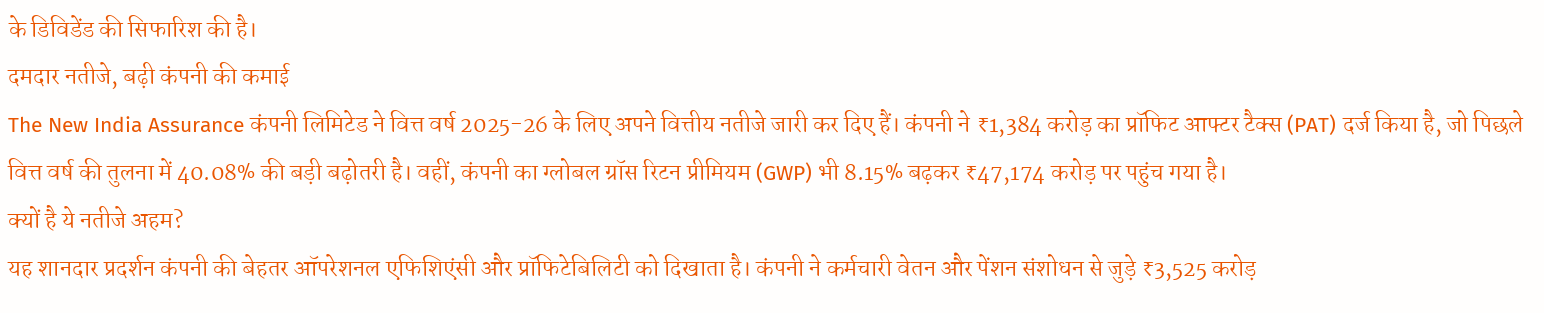के डिविडेंड की सिफारिश की है।
दमदार नतीजे, बढ़ी कंपनी की कमाई
The New India Assurance कंपनी लिमिटेड ने वित्त वर्ष 2025-26 के लिए अपने वित्तीय नतीजे जारी कर दिए हैं। कंपनी ने ₹1,384 करोड़ का प्रॉफिट आफ्टर टैक्स (PAT) दर्ज किया है, जो पिछले वित्त वर्ष की तुलना में 40.08% की बड़ी बढ़ोतरी है। वहीं, कंपनी का ग्लोबल ग्रॉस रिटन प्रीमियम (GWP) भी 8.15% बढ़कर ₹47,174 करोड़ पर पहुंच गया है।
क्यों है ये नतीजे अहम?
यह शानदार प्रदर्शन कंपनी की बेहतर ऑपरेशनल एफिशिएंसी और प्रॉफिटेबिलिटी को दिखाता है। कंपनी ने कर्मचारी वेतन और पेंशन संशोधन से जुड़े ₹3,525 करोड़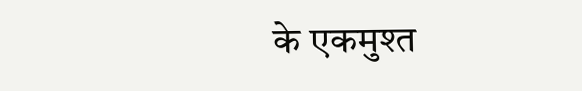के एकमुश्त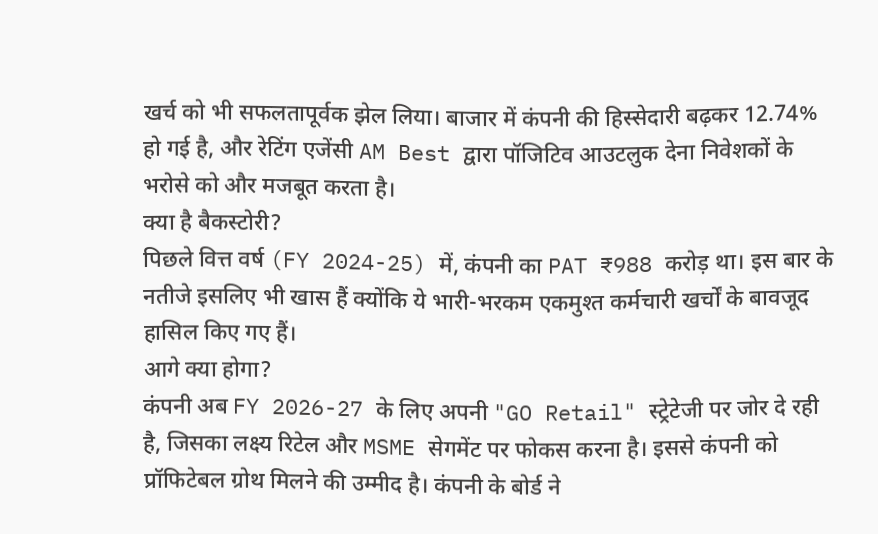खर्च को भी सफलतापूर्वक झेल लिया। बाजार में कंपनी की हिस्सेदारी बढ़कर 12.74% हो गई है, और रेटिंग एजेंसी AM Best द्वारा पॉजिटिव आउटलुक देना निवेशकों के भरोसे को और मजबूत करता है।
क्या है बैकस्टोरी?
पिछले वित्त वर्ष (FY 2024-25) में, कंपनी का PAT ₹988 करोड़ था। इस बार के नतीजे इसलिए भी खास हैं क्योंकि ये भारी-भरकम एकमुश्त कर्मचारी खर्चों के बावजूद हासिल किए गए हैं।
आगे क्या होगा?
कंपनी अब FY 2026-27 के लिए अपनी "GO Retail" स्ट्रेटेजी पर जोर दे रही है, जिसका लक्ष्य रिटेल और MSME सेगमेंट पर फोकस करना है। इससे कंपनी को प्रॉफिटेबल ग्रोथ मिलने की उम्मीद है। कंपनी के बोर्ड ने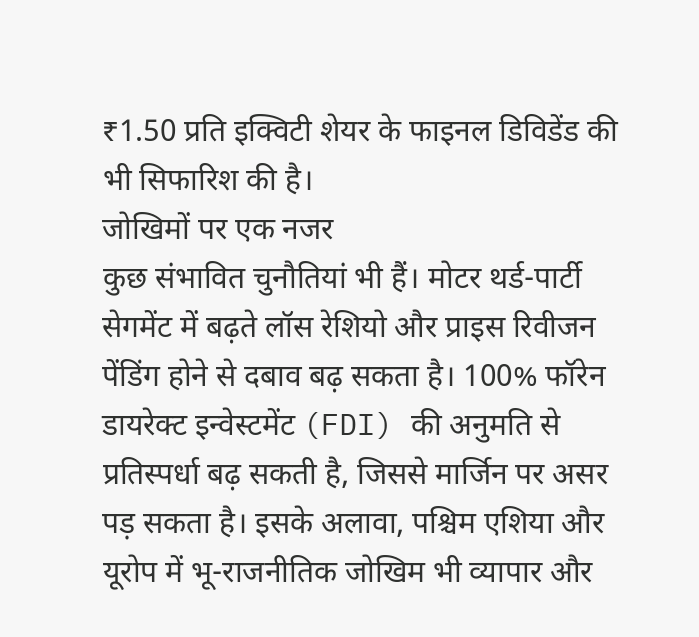₹1.50 प्रति इक्विटी शेयर के फाइनल डिविडेंड की भी सिफारिश की है।
जोखिमों पर एक नजर
कुछ संभावित चुनौतियां भी हैं। मोटर थर्ड-पार्टी सेगमेंट में बढ़ते लॉस रेशियो और प्राइस रिवीजन पेंडिंग होने से दबाव बढ़ सकता है। 100% फॉरेन डायरेक्ट इन्वेस्टमेंट (FDI) की अनुमति से प्रतिस्पर्धा बढ़ सकती है, जिससे मार्जिन पर असर पड़ सकता है। इसके अलावा, पश्चिम एशिया और यूरोप में भू-राजनीतिक जोखिम भी व्यापार और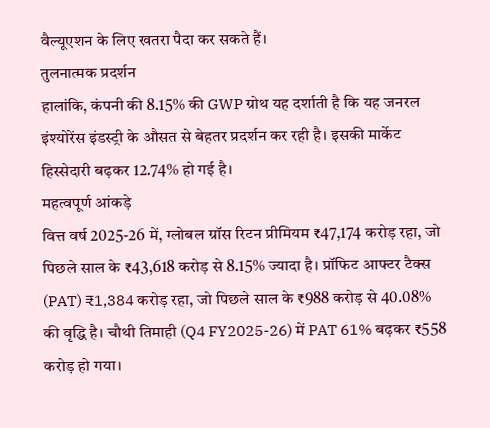वैल्यूएशन के लिए खतरा पैदा कर सकते हैं।
तुलनात्मक प्रदर्शन
हालांकि, कंपनी की 8.15% की GWP ग्रोथ यह दर्शाती है कि यह जनरल इंश्योरेंस इंडस्ट्री के औसत से बेहतर प्रदर्शन कर रही है। इसकी मार्केट हिस्सेदारी बढ़कर 12.74% हो गई है।
महत्वपूर्ण आंकड़े
वित्त वर्ष 2025-26 में, ग्लोबल ग्रॉस रिटन प्रीमियम ₹47,174 करोड़ रहा, जो पिछले साल के ₹43,618 करोड़ से 8.15% ज्यादा है। प्रॉफिट आफ्टर टैक्स (PAT) ₹1,384 करोड़ रहा, जो पिछले साल के ₹988 करोड़ से 40.08% की वृद्धि है। चौथी तिमाही (Q4 FY2025-26) में PAT 61% बढ़कर ₹558 करोड़ हो गया।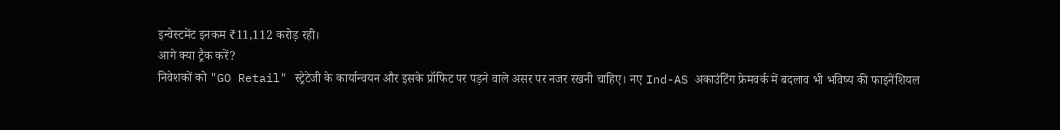इन्वेस्टमेंट इनकम ₹11,112 करोड़ रही।
आगे क्या ट्रैक करें?
निवेशकों को "GO Retail" स्ट्रेटेजी के कार्यान्वयन और इसके प्रॉफिट पर पड़ने वाले असर पर नजर रखनी चाहिए। नए Ind-AS अकाउंटिंग फ्रेमवर्क में बदलाव भी भविष्य की फाइनेंशियल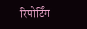रिपोर्टिंग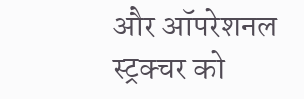और ऑपरेशनल स्ट्रक्चर को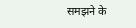समझने के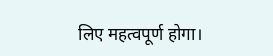लिए महत्वपूर्ण होगा।